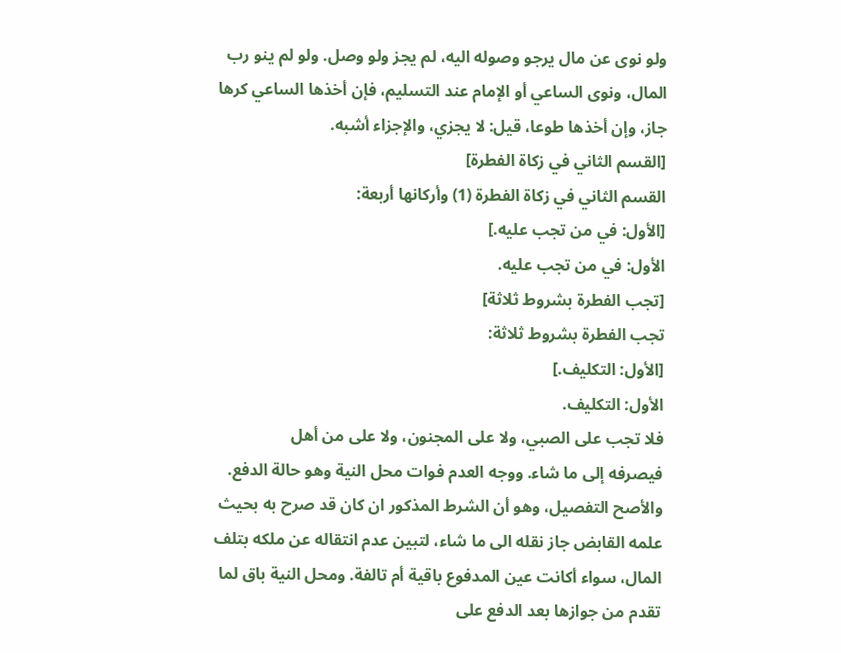ولو نوى عن مال يرجو وصوله اليه، لم يجز ولو وصل. ولو لم ينو رب المال، ونوى الساعي أو الإمام عند التسليم، فإن أخذها الساعي كرها جاز، وإن أخذها طوعا، قيل: لا يجزي، والإجزاء أشبه.
[القسم الثاني في زكاة الفطرة]
القسم الثاني في زكاة الفطرة (1) وأركانها أربعة:
[الأول: في من تجب عليه.]
الأول: في من تجب عليه.
[تجب الفطرة بشروط ثلاثة]
تجب الفطرة بشروط ثلاثة:
[الأول: التكليف.]
الأول: التكليف.
فلا تجب على الصبي، ولا على المجنون، ولا على من أهل
فيصرفه إلى ما شاء. ووجه العدم فوات محل النية وهو حالة الدفع. والأصح التفصيل، وهو أن الشرط المذكور ان كان قد صرح به بحيث علمه القابض جاز نقله الى ما شاء، لتبين عدم انتقاله عن ملكه بتلف المال، سواء أكانت عين المدفوع باقية أم تالفة. ومحل النية باق لما تقدم من جوازها بعد الدفع على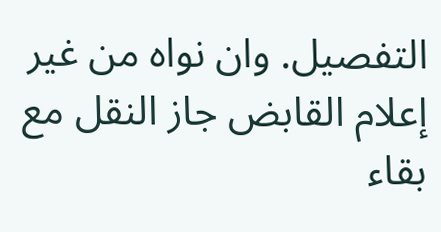التفصيل. وان نواه من غير إعلام القابض جاز النقل مع بقاء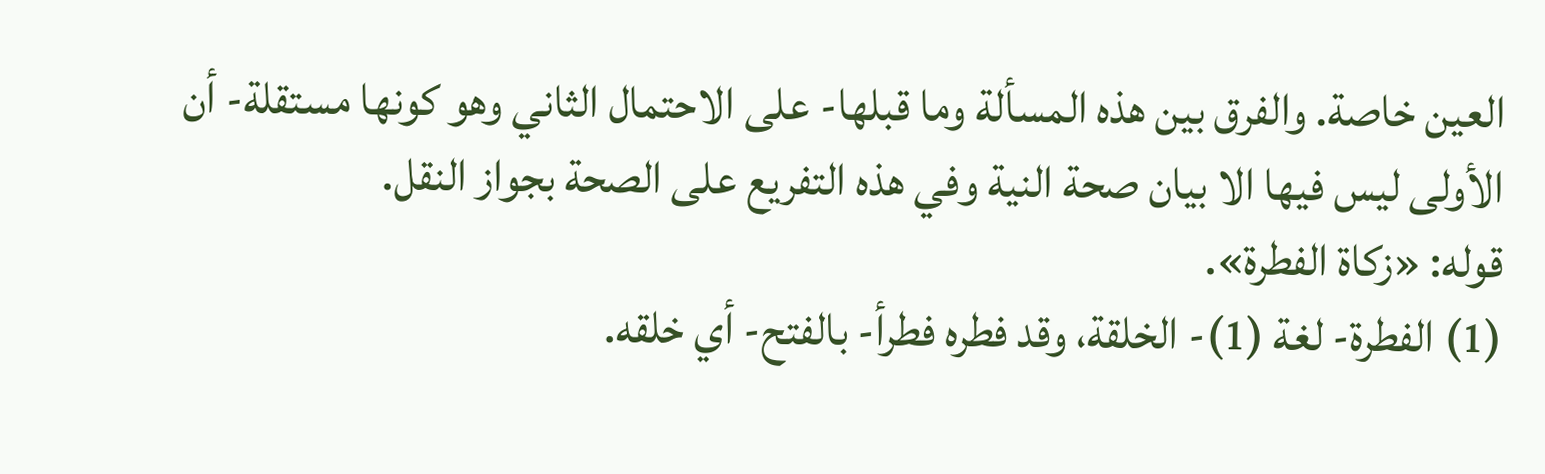العين خاصة. والفرق بين هذه المسألة وما قبلها- على الاحتمال الثاني وهو كونها مستقلة- أن الأولى ليس فيها الا بيان صحة النية وفي هذه التفريع على الصحة بجواز النقل.
قوله: «زكاة الفطرة».
(1) الفطرة- لغة (1)- الخلقة، وقد فطره فطرأ- بالفتح- أي خلقه.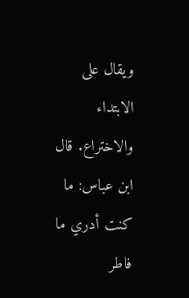ويقال على الابتداء والاختراع. قال ابن عباس: ما كنت أدري ما فاطر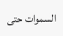السموات حتى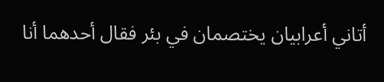أتاني أعرابيان يختصمان في بئر فقال أحدهما أنا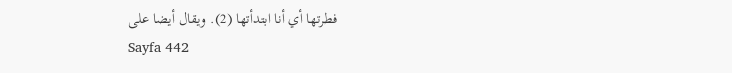فطرتها أي أنا ابتدأتها (2). ويقال أيضا على
Sayfa 442